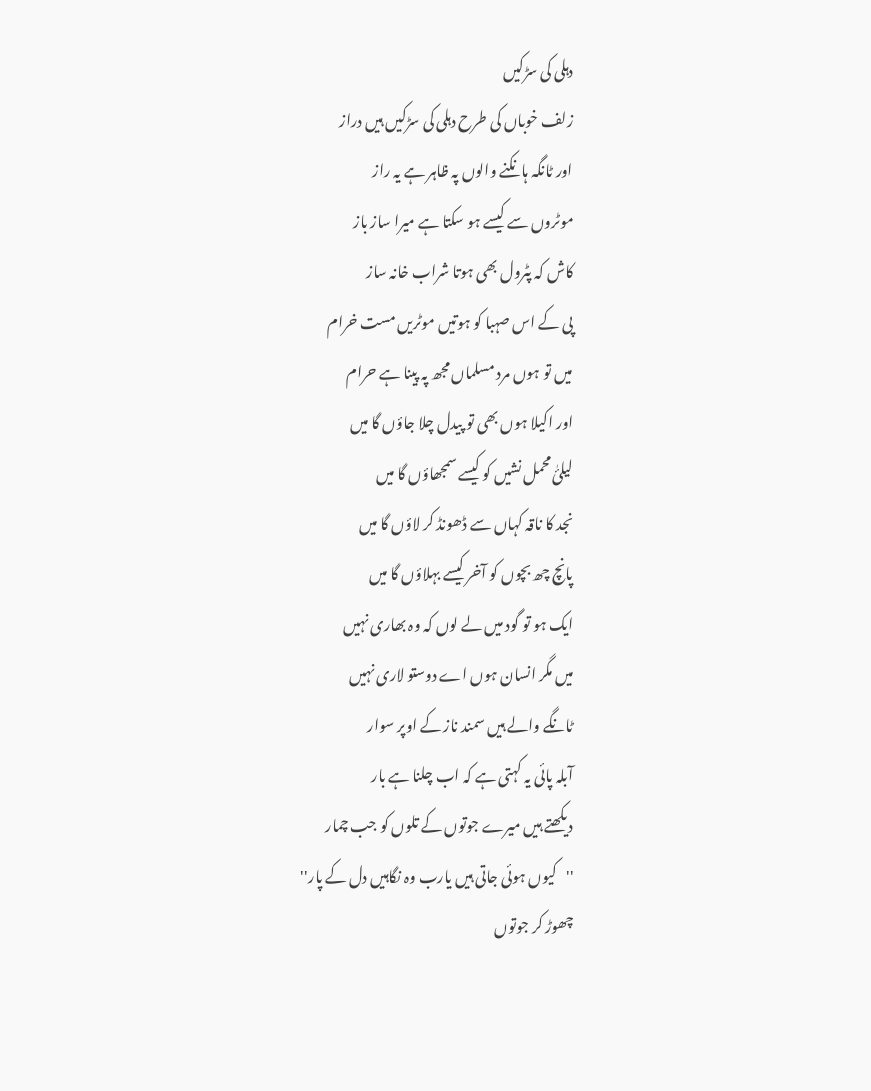دہلی کی سڑکیں
زلف خوباں کی طرح دہلی کی سڑکیں ہیں دراز
اور ٹانگہ ہانکنے والوں پہ ظاہر ہے یہ راز
موٹروں سے کیسے ہو سکتا ہے میرا ساز باز
کاش کہ پٹرول بھی ہوتا شراب خانہ ساز
پی کے اس صہبا کو ہوتیں موٹریں مست خرام
میں تو ہوں مرد مسلماں مجھ پہ پینا ہے حرام
اور اکیلا ہوں بھی تو پیدل چلا جاؤں گا میں
لیلیٰٔ محمل نشیں کو کیسے سمجھاؤں گا میں
نجد کا ناقہ کہاں سے ڈھونڈ کر لاؤں گا میں
پانچ چھ بچوں کو آخر کیسے بہلاؤں گا میں
ایک ہو تو گود میں لے لوں کہ وہ بھاری نہیں
میں مگر انسان ہوں اے دوستو لاری نہیں
ٹانگے والے ہیں سمند ناز کے اوپر سوار
آبلہ پائی یہ کہتی ہے کہ اب چلنا ہے بار
دیکھتے ہیں میرے جوتوں کے تلوں کو جب چمار
''کیوں ہوئی جاتی ہیں یارب وہ نگاہیں دل کے پار''
چھوڑ کر جوتوں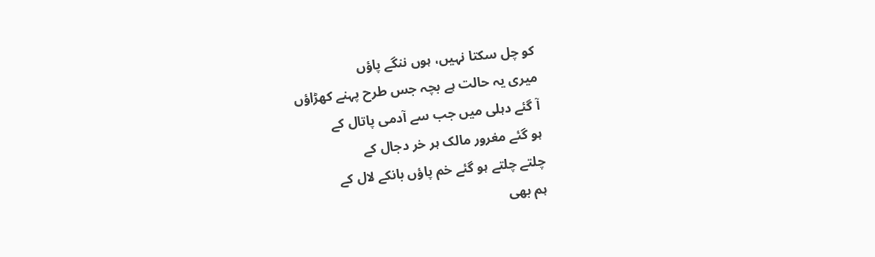کو چل سکتا نہیں، ہوں ننگے پاؤں
میری یہ حالت ہے بچہ جس طرح پہنے کھڑاؤں
آ گئے دہلی میں جب سے آدمی پاتال کے
ہو گئے مغرور مالک ہر خر دجال کے
چلتے چلتے ہو گئے خم پاؤں بانکے لال کے
ہم بھی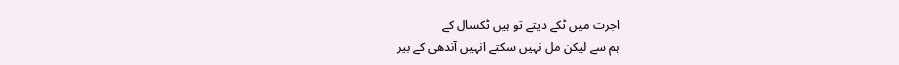اجرت میں ٹکے دیتے تو ہیں ٹکسال کے
ہم سے لیکن مل نہیں سکتے انہیں آندھی کے بیر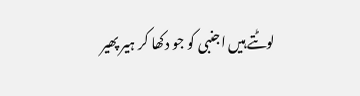لوٹتے ہیں اجنبی کو جو دکھا کر ہیر پھیر